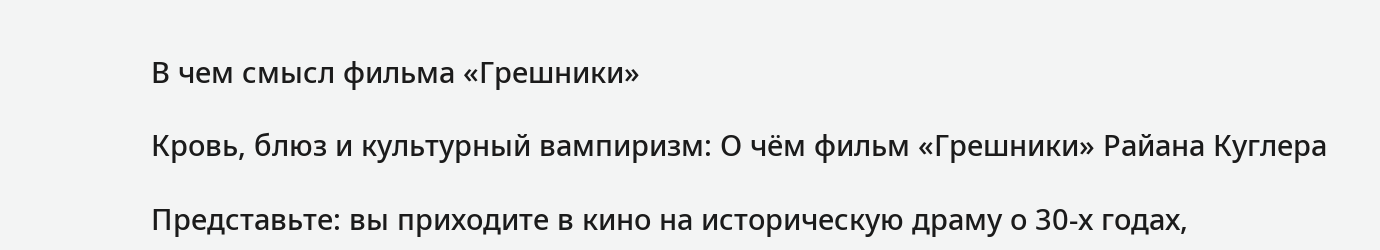В чем смысл фильма «Грешники»

Кровь, блюз и культурный вампиризм: О чём фильм «Грешники» Райана Куглера

Представьте: вы приходите в кино на историческую драму о 30-х годах,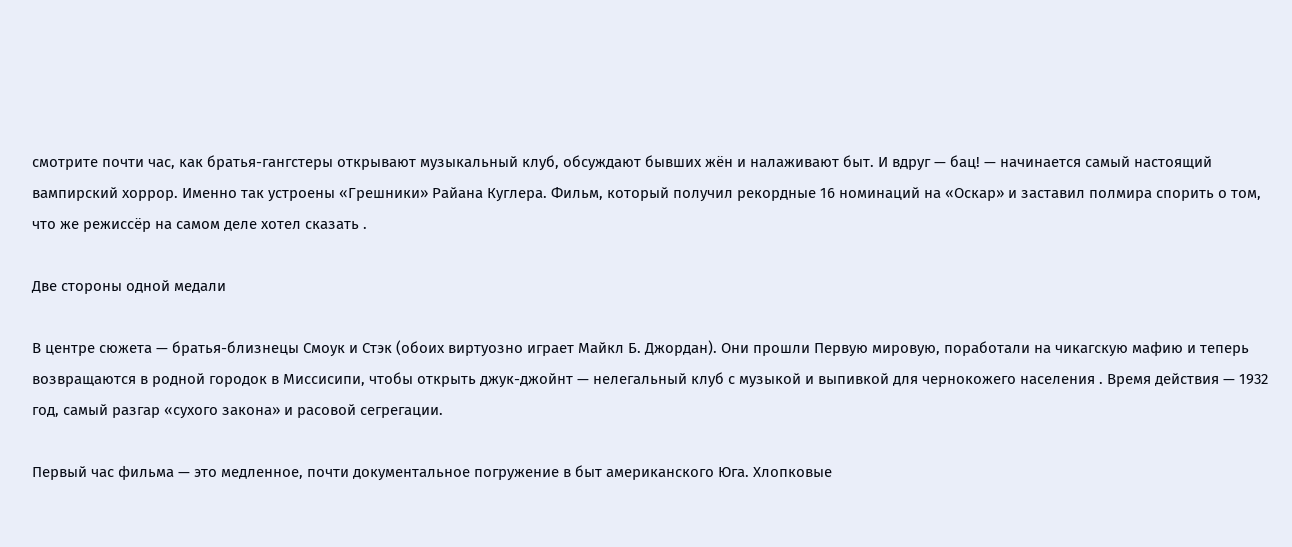смотрите почти час, как братья-гангстеры открывают музыкальный клуб, обсуждают бывших жён и налаживают быт. И вдруг — бац! — начинается самый настоящий вампирский хоррор. Именно так устроены «Грешники» Райана Куглера. Фильм, который получил рекордные 16 номинаций на «Оскар» и заставил полмира спорить о том, что же режиссёр на самом деле хотел сказать .

Две стороны одной медали

В центре сюжета — братья-близнецы Смоук и Стэк (обоих виртуозно играет Майкл Б. Джордан). Они прошли Первую мировую, поработали на чикагскую мафию и теперь возвращаются в родной городок в Миссисипи, чтобы открыть джук-джойнт — нелегальный клуб с музыкой и выпивкой для чернокожего населения . Время действия — 1932 год, самый разгар «сухого закона» и расовой сегрегации.

Первый час фильма — это медленное, почти документальное погружение в быт американского Юга. Хлопковые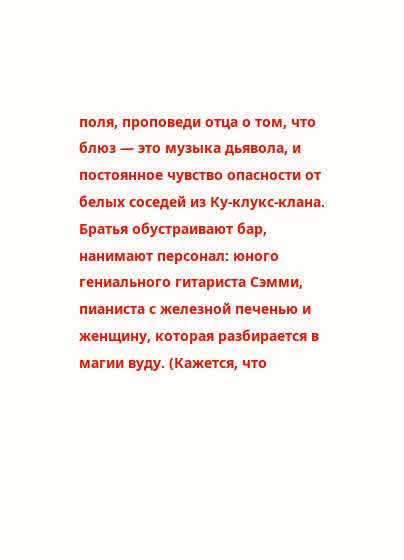поля, проповеди отца о том, что блюз — это музыка дьявола, и постоянное чувство опасности от белых соседей из Ку-клукс-клана. Братья обустраивают бар, нанимают персонал: юного гениального гитариста Сэмми, пианиста с железной печенью и женщину, которая разбирается в магии вуду. (Кажется, что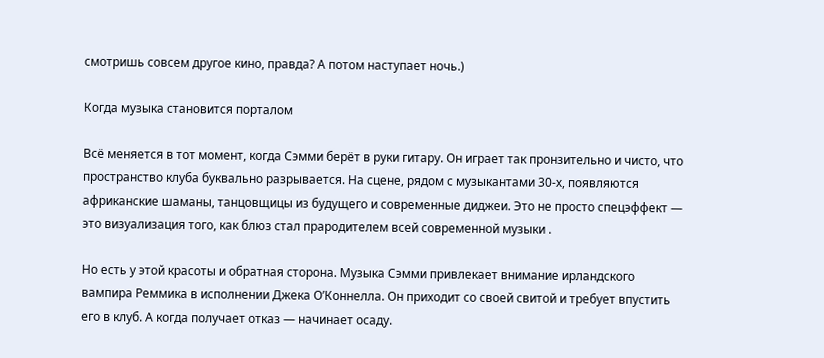смотришь совсем другое кино, правда? А потом наступает ночь.)

Когда музыка становится порталом

Всё меняется в тот момент, когда Сэмми берёт в руки гитару. Он играет так пронзительно и чисто, что пространство клуба буквально разрывается. На сцене, рядом с музыкантами 30-х, появляются африканские шаманы, танцовщицы из будущего и современные диджеи. Это не просто спецэффект — это визуализация того, как блюз стал прародителем всей современной музыки .

Но есть у этой красоты и обратная сторона. Музыка Сэмми привлекает внимание ирландского вампира Реммика в исполнении Джека О’Коннелла. Он приходит со своей свитой и требует впустить его в клуб. А когда получает отказ — начинает осаду.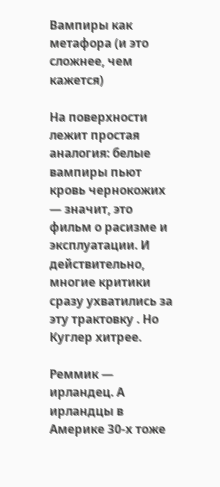Вампиры как метафора (и это сложнее, чем кажется)

На поверхности лежит простая аналогия: белые вампиры пьют кровь чернокожих — значит, это фильм о расизме и эксплуатации. И действительно, многие критики сразу ухватились за эту трактовку . Но Куглер хитрее.

Реммик — ирландец. А ирландцы в Америке 30-х тоже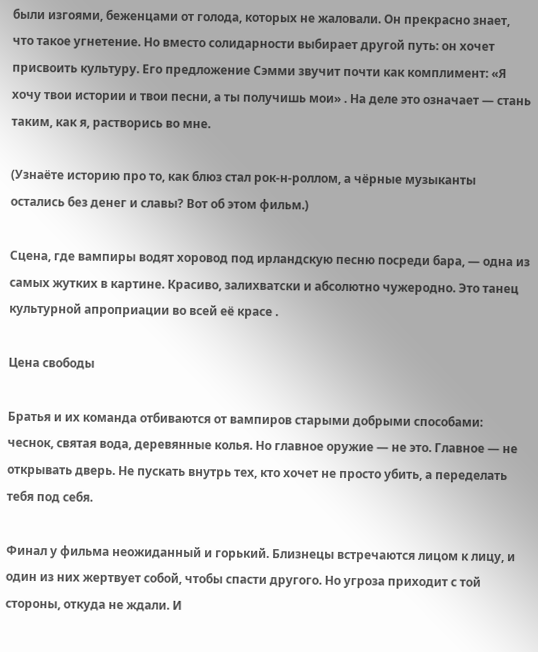были изгоями, беженцами от голода, которых не жаловали. Он прекрасно знает, что такое угнетение. Но вместо солидарности выбирает другой путь: он хочет присвоить культуру. Его предложение Сэмми звучит почти как комплимент: «Я хочу твои истории и твои песни, а ты получишь мои» . На деле это означает — стань таким, как я, растворись во мне.

(Узнаёте историю про то, как блюз стал рок-н-роллом, а чёрные музыканты остались без денег и славы? Вот об этом фильм.)

Сцена, где вампиры водят хоровод под ирландскую песню посреди бара, — одна из самых жутких в картине. Красиво, залихватски и абсолютно чужеродно. Это танец культурной апроприации во всей её красе .

Цена свободы

Братья и их команда отбиваются от вампиров старыми добрыми способами: чеснок, святая вода, деревянные колья. Но главное оружие — не это. Главное — не открывать дверь. Не пускать внутрь тех, кто хочет не просто убить, а переделать тебя под себя.

Финал у фильма неожиданный и горький. Близнецы встречаются лицом к лицу, и один из них жертвует собой, чтобы спасти другого. Но угроза приходит с той стороны, откуда не ждали. И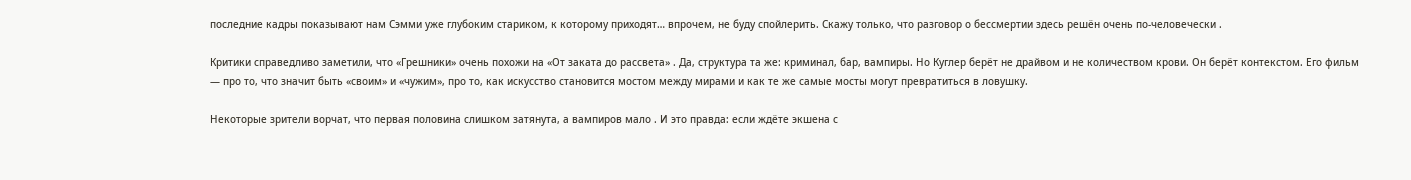последние кадры показывают нам Сэмми уже глубоким стариком, к которому приходят… впрочем, не буду спойлерить. Скажу только, что разговор о бессмертии здесь решён очень по-человечески .

Критики справедливо заметили, что «Грешники» очень похожи на «От заката до рассвета» . Да, структура та же: криминал, бар, вампиры. Но Куглер берёт не драйвом и не количеством крови. Он берёт контекстом. Его фильм — про то, что значит быть «своим» и «чужим», про то, как искусство становится мостом между мирами и как те же самые мосты могут превратиться в ловушку.

Некоторые зрители ворчат, что первая половина слишком затянута, а вампиров мало . И это правда: если ждёте экшена с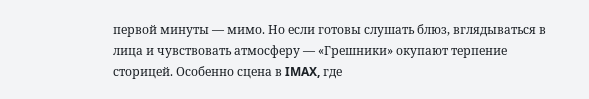первой минуты — мимо. Но если готовы слушать блюз, вглядываться в лица и чувствовать атмосферу — «Грешники» окупают терпение сторицей. Особенно сцена в IMAX, где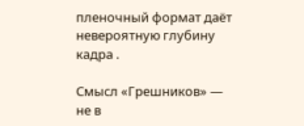пленочный формат даёт невероятную глубину кадра .

Смысл «Грешников» — не в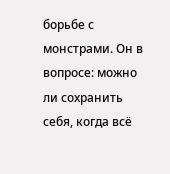борьбе с монстрами. Он в вопросе: можно ли сохранить себя, когда всё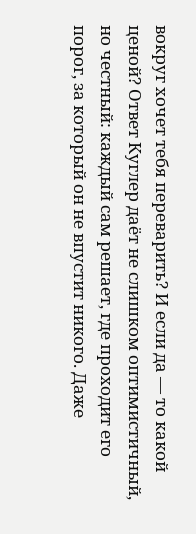вокруг хочет тебя переварить? И если да — то какой ценой? Ответ Куглер даёт не слишком оптимистичный, но честный: каждый сам решает, где проходит его порог, за который он не впустит никого. Даже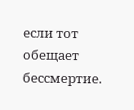если тот обещает бессмертие.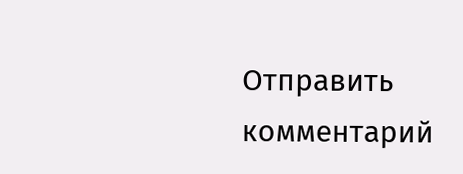Отправить комментарий